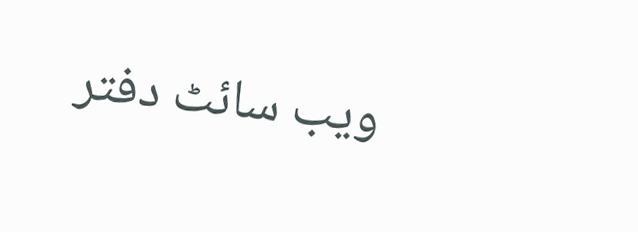ویب سائٹ دفتر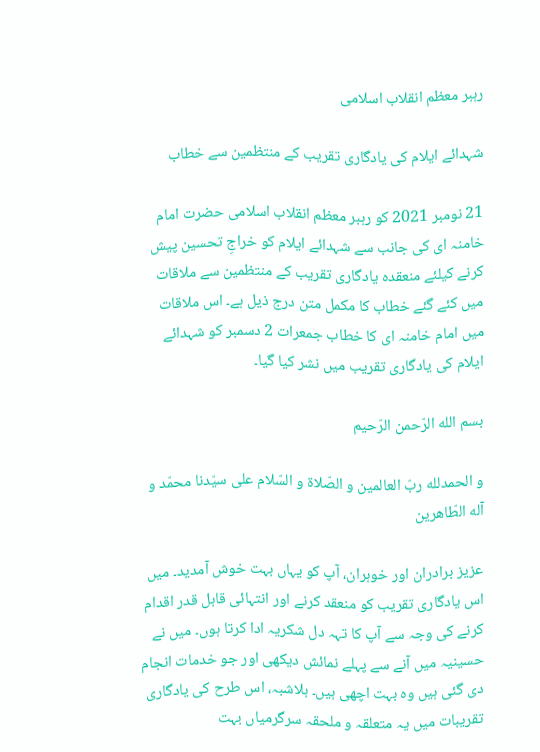رہبر معظم انقلاب اسلامی

شہدائے ایلام کی یادگاری تقریب کے منتظمین سے خطاب

21 نومبر 2021 کو رہبر معظم انقلاب اسلامی حضرت امام خامنہ ای کی جانب سے شہدائے ایلام کو خراجِ تحسین پیش کرنے کیلئے منعقدہ یادگاری تقریب کے منتظمین سے ملاقات میں کئے گئے خطاب کا مکمل متن درج ذیل ہے۔ اس ملاقات میں امام خامنہ ای کا خطاب جمعرات 2 دسمبر کو شہدائے ایلام کی یادگاری تقریب میں نشر کیا گیا۔

بسم الله الرّحمن الرّحیم

و الحمدلله ربّ العالمین و الصّلاة و السّلام علی سیّدنا محمّد و آله الطّاهرین

عزیز برادران اور خوہران، آپ کو یہاں بہت خوش آمدید۔ میں اس یادگاری تقریب کو منعقد کرنے اور انتہائی قابل قدر اقدام کرنے کی وجہ سے آپ کا تہہ دل شکریہ ادا کرتا ہوں۔ میں نے حسینیہ میں آنے سے پہلے نمائش دیکھی اور جو خدمات انجام دی گئی ہیں وہ بہت اچھی ہیں۔ بلاشبہ، اس طرح کی یادگاری تقریبات میں یہ متعلقہ و ملحقہ سرگرمیاں بہت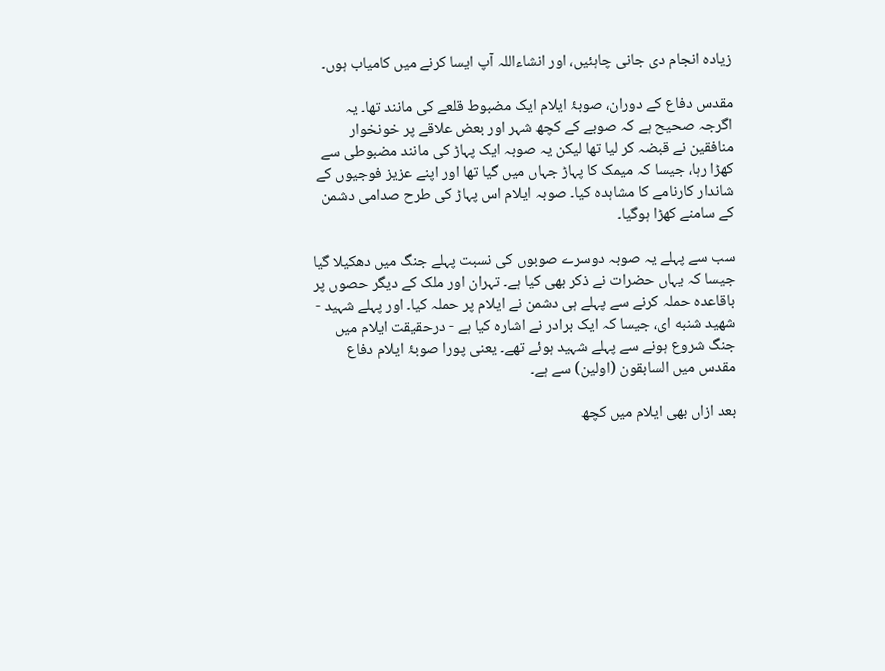زیادہ انجام دی جانی چاہئیں، اور انشاءاللہ آپ ایسا کرنے میں کامیاب ہوں۔

مقدس دفاع کے دوران، صوبۂ ایلام ایک مضبوط قلعے کی مانند تھا۔ یہ اگرجہ صحیح ہے کہ صوبے کے کچھ شہر اور بعض علاقے پر خونخوار منافقین نے قبضہ کر لیا تھا لیکن یہ صوبہ ایک پہاڑ کی مانند مضبوطی سے کھڑا رہا، جیسا کہ میمک کا پہاڑ جہاں میں گیا تھا اور اپنے عزیز فوجیوں کے شاندار کارنامے کا مشاہدہ کیا۔ صوبہ ایلام اس پہاڑ کی طرح صدامی دشمن کے سامنے کھڑا ہوگیا۔

سب سے پہلے یہ صوبہ دوسرے صوبوں کی نسبت پہلے جنگ میں دھکیلا گیا جیسا کہ یہاں حضرات نے ذکر بھی کیا ہے۔ تہران اور ملک کے دیگر حصوں پر باقاعدہ حملہ کرنے سے پہلے ہی دشمن نے ایلام پر حملہ کیا۔ اور پہلے شہید - شھید شنبه ای، جیسا کہ ایک برادر نے اشارہ کیا ہے - درحقیقت ایلام میں جنگ شروع ہونے سے پہلے شہید ہوئے تھے۔ یعنی پورا صوبۂ ایلام دفاع مقدس میں السابقون (اولین) سے ہے۔

بعد ازاں بھی ایلام میں کچھ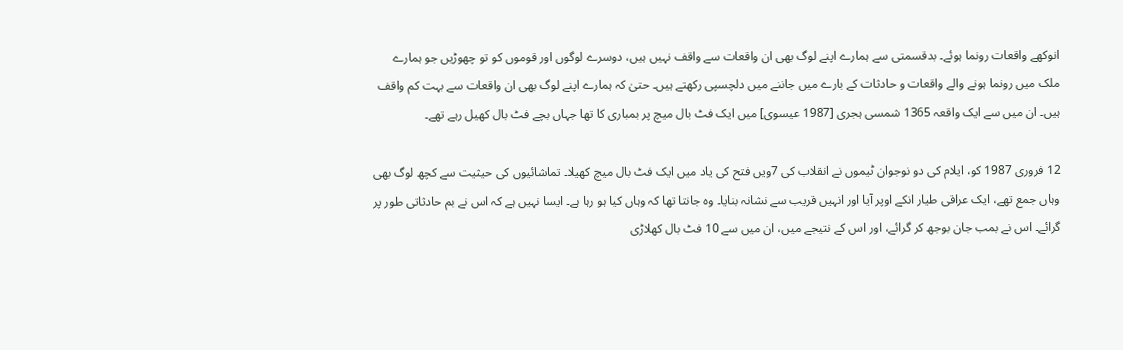انوکھے واقعات رونما ہوئے۔ بدقسمتی سے ہمارے اپنے لوگ بھی ان واقعات سے واقف نہیں ہیں، دوسرے لوگوں اور قوموں کو تو چھوڑیں جو ہمارے ملک میں رونما ہونے والے واقعات و حادثات کے بارے میں جاننے میں دلچسپی رکھتے ہیں۔ حتیٰ کہ ہمارے اپنے لوگ بھی ان واقعات سے بہت کم واقف ہیں۔ ان میں سے ایک واقعہ 1365 شمسی ہجری [1987 عیسوی] میں ایک فٹ بال میچ پر بمباری کا تھا جہاں بچے فٹ بال کھیل رہے تھے۔

12 فروری 1987 کو، ایلام کی دو نوجوان ٹیموں نے انقلاب کی 7ویں فتح کی یاد میں ایک فٹ بال میچ کھیلا۔ تماشائیوں کی حیثیت سے کچھ لوگ بھی وہاں جمع تھے، ایک عراقی طیار انکے اوپر آیا اور انہیں قریب سے نشانہ بنایا۔ وہ جانتا تھا کہ وہاں کیا ہو رہا ہے۔ ایسا نہیں ہے کہ اس نے بم حادثاتی طور پر گرائے۔ اس نے بمب جان بوجھ کر گرائے، اور اس کے نتیجے میں، ان میں سے 10 فٹ بال کھلاڑی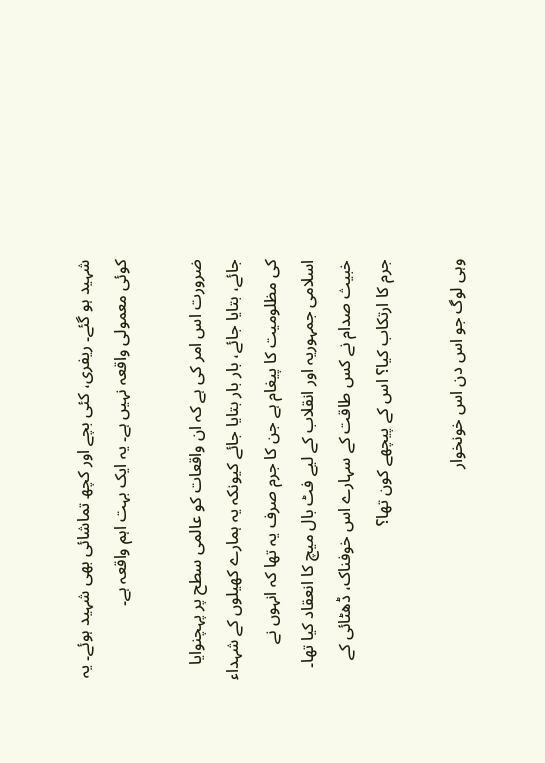شہید ہو گئے۔ ریفری، کئی بچے اور کچھ تماشائی بھی شہید ہوئے۔ یہ کوئی معمولی واقعہ نہیں ہے۔ یہ ایک بہت اہم واقعہ ہے۔

ضرورت اس امر کی ہے کہ ان واقعات کو عالمی سطح پر پہچنوایا جائے، بتایا جائے، بار بار بتایا جائے کیونکہ یہ ہمارے کھیلوں کے شہداء کی مظلومیت کا پیغام ہے جن کا جرم صرف یہ تھا کہ انہوں نے اسلامی جمہوریہ اور انقلاب کے لیے فٹ بال میچ کا انعقاد کیا تھا۔ خبیث صدام نے کس طاقت کے سہارے اس خوفناک، ڈھٹائی کے جرم کا ارتکاب کیا؟ اس کے پیچھے کون تھا؟

وہی لوگ جو اس دن اس خونخوار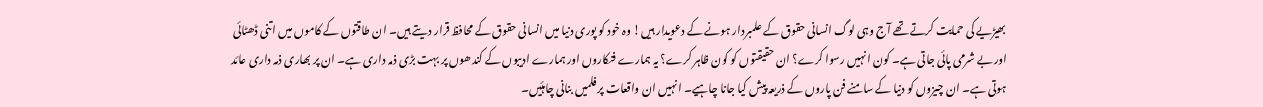بھیڑیے کی حمایت کرتے تھے آج وہی لوگ انسانی حقوق کے علمبردار ہونے کے دعویدار ہیں! وہ خود کو پوری دنیا میں انسانی حقوق کے محافظ قرار دیتے ہیں۔ ان طاقتوں کے کاموں میں اتنی ڈھٹائی اور بے شرمی پائی جاتی ہے۔ کون انہیں رسوا کرے؟ ان حقیقتوں کو کون ظاہر کرے؟ یہ ہمارے فنکاروں اور ہمارے ادیبوں کے کندھوں پر بہت بڑی ذمہ داری ہے۔ ان پر بھاری ذمہ داری عائد ہوتی ہے۔ ان چیزوں کو دنیا کے سامنے فن پاروں کے ذریعہ پیش کیا جانا چاہیے۔ انہیں ان واقعات پر فلمیں بنانی چاہئیں۔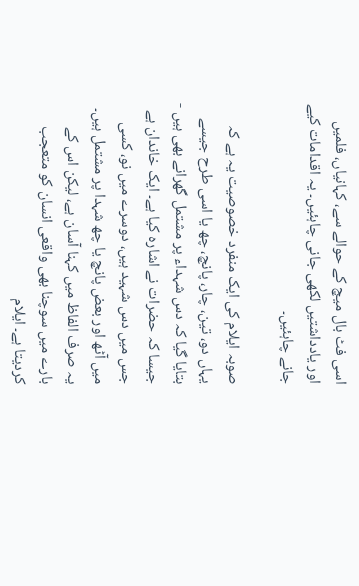اسی فٹ بال میچ کے حوالے سے، کہانیاں، فلمیں اور یادداشتیں لکھی جانی چاہئیں۔ یہ اقدامات کیے جانے چاہئیں۔

صوبہ ایلام کی ایک منفرد خصوصیت یہ ہے کہ یہاں دو، تین، چار، پانچ، چھ یا اسی طرح جیسے بتایا گیا کہ دس شہداء پر مشتمل گھرانے بھی ہیں - جیسا کہ حضرات نے اشارہ کیا ہے۔ ایک خاندان ہے جس میں دس شہید ہیں، دوسرے میں نو، کسی میں آٹھ اور بعض پانچ یا چھ شہدا پر مشتمل ہیں۔ یہ صرف الفاظ میں کہنا آسان ہے، لیکن اس کے بارے میں سوچنا بھی واقعی انسان کو متعجب کردیتا ہے۔ ایلام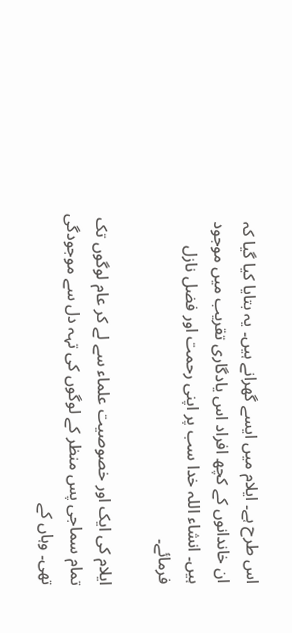اس طرح ہے۔ ایلام میں ایسے گھرانے ہیں۔ یہ بتایا کیا گیا کہ ان خاندانوں کے کچھ افراد اس یادگاری تقریب میں موجود ہیں۔ انشاء اللہ خدا سب پر اپنی رحمت اور فضل نازل فرمائے۔

ایلام کی ایک اور خصوصیت علماء سے لے کر عام لوگوں تک تمام سماجی پس منظر کے لوگوں کی تہہ دل سے موجودگی تھی۔ وہاں کے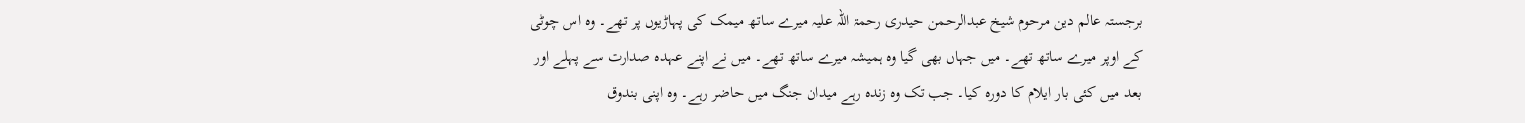برجستہ عالم دین مرحوم شیخ عبدالرحمن حیدری رحمۃ اللہ علیہ میرے ساتھ میمک کی پہاڑیوں پر تھے۔ وہ اس چوٹی کے اوپر میرے ساتھ تھے۔ میں جہاں بھی گیا وہ ہمیشہ میرے ساتھ تھے۔ میں نے اپنے عہدہ صدارت سے پہلے اور بعد میں کئی بار ایلام کا دورہ کیا۔ جب تک وہ زندہ رہے میدان جنگ میں حاضر رہے۔ وہ اپنی بندوق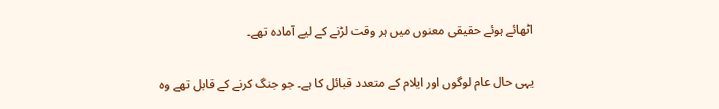اٹھائے ہوئے حقیقی معنوں میں ہر وقت لڑنے کے لیے آمادہ تھے۔

یہی حال عام لوگوں اور ایلام کے متعدد قبائل کا ہے۔ جو جنگ کرنے کے قابل تھے وہ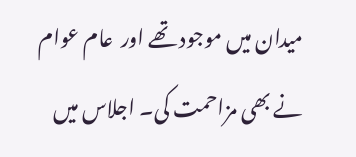میدان میں موجود تھے اور  عام عوام نے بھی مزاحمت کی۔ اجلاس میں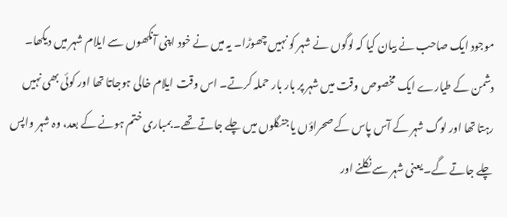موجود ایک صاحب نے بیان کیا کہ لوگوں نے شہر کو نہیں چھوڑا۔ یہ میں نے خود اپنی آنکھوں سے ایلام شہر میں دیکھا۔ دشمن کے طیارے ایک مخصوص وقت میں شہر پر بار بار حملہ کرتے۔ اس وقت ایلام خالی ہوجاتا تھا اور کوئی بھی نہیں رہتا تھا اور لوگ شہر کے آس پاس کے صحراؤں یا جنگلوں میں چلے جاتے تھے۔ بمباری ختم ہونے کے بعد، وہ شہر واپس چلے جاتے گے۔ یعنی شہر سے نکلنے اور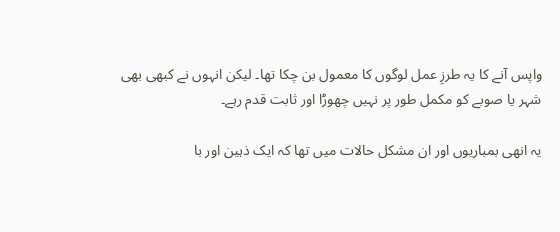واپس آنے کا یہ طرزِ عمل لوگوں کا معمول بن چکا تھا۔ لیکن انہوں نے کبھی بھی شہر یا صوبے کو مکمل طور پر نہیں چھوڑا اور ثابت قدم رہے۔

یہ انھی بمباریوں اور ان مشکل حالات میں تھا کہ ایک ذہین اور با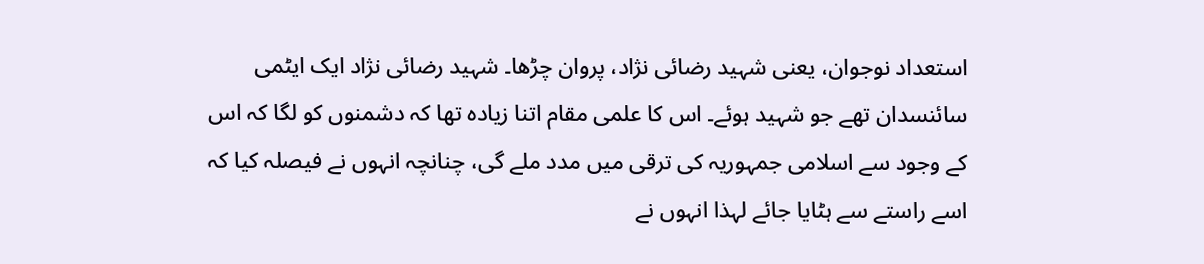استعداد نوجوان، یعنی شہید رضائی نژاد، پروان چڑھا۔ شہید رضائی نژاد ایک ایٹمی سائنسدان تھے جو شہید ہوئے۔ اس کا علمی مقام اتنا زیادہ تھا کہ دشمنوں کو لگا کہ اس کے وجود سے اسلامی جمہوریہ کی ترقی میں مدد ملے گی، چنانچہ انہوں نے فیصلہ کیا کہ اسے راستے سے ہٹایا جائے لہذا انہوں نے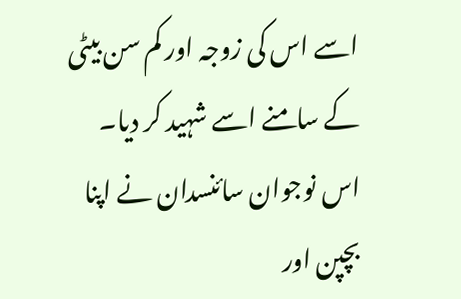اسے اس کی زوجہ اور کم سن بیٹی کے سامنے اسے شہید کر دیا۔ اس نوجوان سائنسدان نے اپنا بچپن اور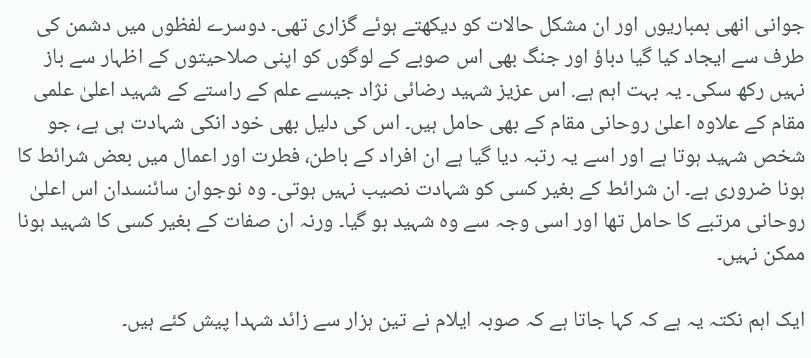جوانی انھی بمباریوں اور ان مشکل حالات کو دیکھتے ہوئے گزاری تھی۔ دوسرے لفظوں میں دشمن کی طرف سے ایجاد کیا گیا دباؤ اور جنگ بھی اس صوبے کے لوگوں کو اپنی صلاحیتوں کے اظہار سے باز نہیں رکھ سکی۔ یہ بہت اہم ہے. اس عزیز شہید رضائی نژاد جیسے علم کے راستے کے شہید اعلیٰ علمی مقام کے علاوہ اعلیٰ روحانی مقام کے بھی حامل ہیں۔ اس کی دلیل بھی خود انکی شہادت ہی ہے، جو شخص شہید ہوتا ہے اور اسے یہ رتبہ دیا گیا ہے ان افراد کے باطن، فطرت اور اعمال میں بعض شرائط کا ہونا ضروری ہے۔ ان شرائط کے بغیر کسی کو شہادت نصیب نہیں ہوتی۔ وہ نوجوان سائنسدان اس اعلیٰ روحانی مرتبے کا حامل تھا اور اسی وجہ سے وہ شہید ہو گیا۔ ورنہ ان صفات کے بغیر کسی کا شہید ہونا ممکن نہیں۔

ایک اہم نکتہ یہ ہے کہ کہا جاتا ہے کہ صوبہ ایلام نے تین ہزار سے زائد شہدا پیش کئے ہیں۔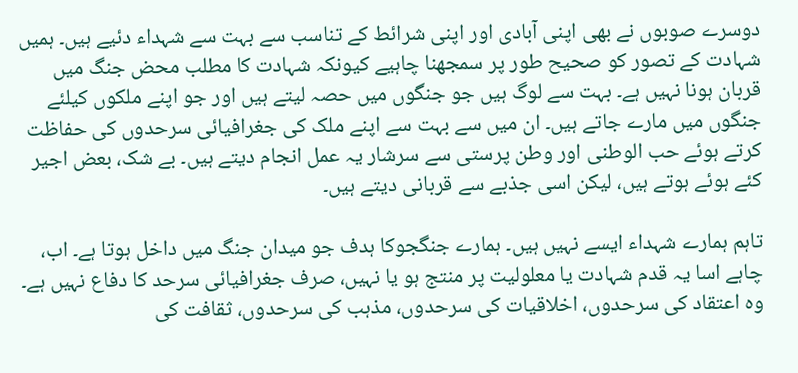دوسرے صوبوں نے بھی اپنی آبادی اور اپنی شرائط کے تناسب سے بہت سے شہداء دئیے ہیں۔ ہمیں شہادت کے تصور کو صحیح طور پر سمجھنا چاہیے کیونکہ شہادت کا مطلب محض جنگ میں قربان ہونا نہیں ہے۔ بہت سے لوگ ہیں جو جنگوں میں حصہ لیتے ہیں اور جو اپنے ملکوں کیلئے جنگوں میں مارے جاتے ہیں۔ ان میں سے بہت سے اپنے ملک کی جغرافیائی سرحدوں کی حفاظت کرتے ہوئے حب الوطنی اور وطن پرستی سے سرشار یہ عمل انجام دیتے ہیں۔ بے شک، بعض اجیر کئے ہوئے ہوتے ہیں، لیکن اسی جذبے سے قربانی دیتے ہیں۔

تاہم ہمارے شہداء ایسے نہیں ہیں۔ ہمارے جنگجوکا ہدف جو میدان جنگ میں داخل ہوتا ہے۔ اب، چاہے اسا یہ قدم شہادت یا معلولیت پر منتج ہو یا نہیں، صرف جغرافیائی سرحد کا دفاع نہیں ہے۔ وہ اعتقاد کی سرحدوں، اخلاقیات کی سرحدوں، مذہب کی سرحدوں، ثقافت کی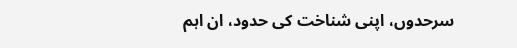سرحدوں، اپنی شناخت کی حدود، ان اہم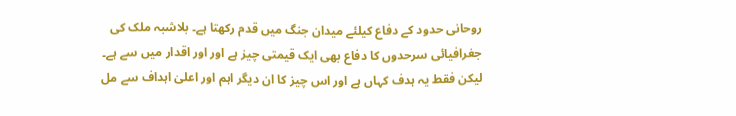روحانی حدود کے دفاع کیلئے میدان جنگ میں قدم رکھتا ہے۔ بلاشبہ ملک کی جغرافیائی سرحدوں کا دفاع بھی ایک قیمتی چیز ہے اور اور اقدار میں سے ہے۔ لیکن فقط یہ ہدف کہاں ہے اور اس چیز کا ان دیگر اہم اور اعلیٰ اہداف سے مل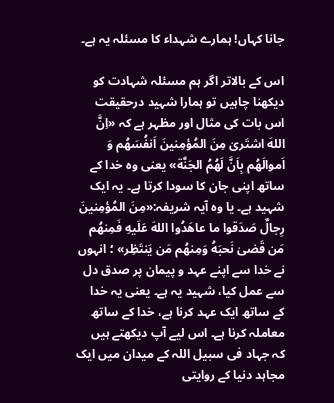جانا کہاں! ہمارے شہداء کا مسئلہ یہ ہے۔

اس کے بالاتر اگر ہم مسئلہ شہادت کو دیکھنا چاہیں تو ہمارا شہید درحقیقت اس بات کی مثال اور مظہر ہے کہ «اِنَّ اللهَ اشتَریٰ مِنَ المُؤمِنینَ اَنفُسَهُم وَ اَموالَهُم بِاَنَّ لَهُمُ الجَنَّة» یعنی وہ خدا کے ساتھ اپنی جان کا سودا کرتا ہے۔ یہ ایک شہید ہے۔ یا وہ آیہ شریفہ:«مِنَ المُؤمِنینَ رِجالٌ صَدَقوا ما عاهَدُوا اللهَ عَلَیهِ فَمِنهُم مَن قَضیٰ نَحبَهُ وَمِنهُم مَن یَنتَظِر» ؛ انہوں نے خدا سے اپنے عہد و پیمان پر صدق دل سے عمل کیا، شہید یہ ہے۔ یعنی یہ خدا کے ساتھ ایک عہد کرنا ہے، خدا کے ساتھ معاملہ کرنا ہے۔ اس لیے آپ دیکھتے ہیں کہ جہاد فی سبیل اللہ کے میدان میں ایک مجاہد دنیا کے روایتی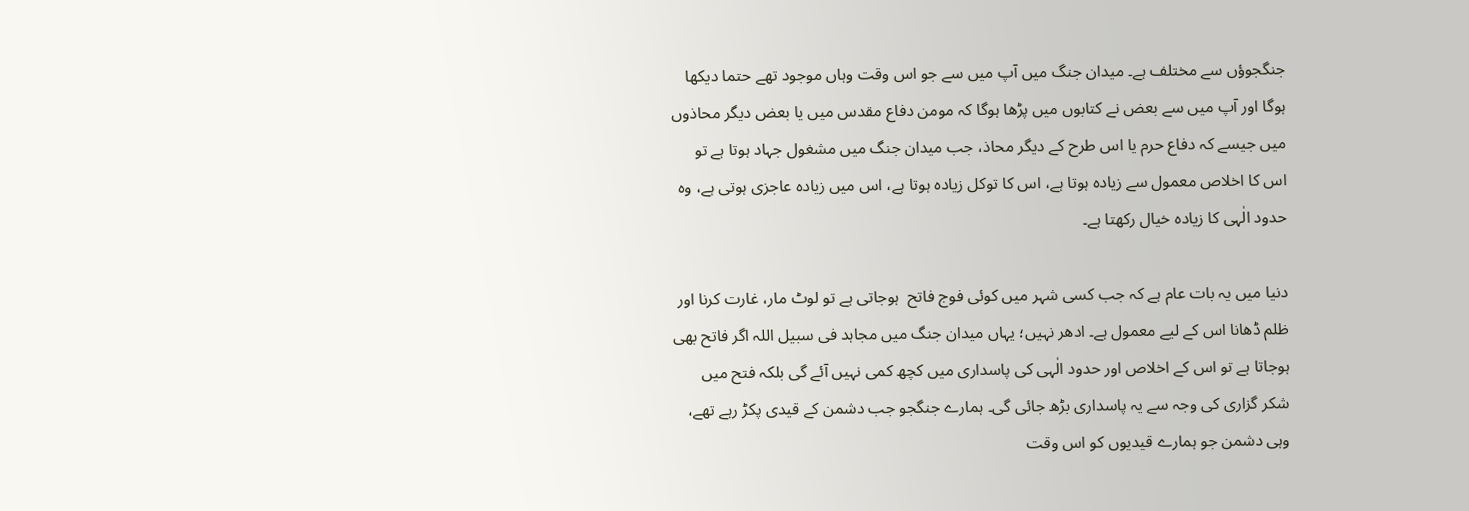جنگجوؤں سے مختلف ہے۔ میدان جنگ میں آپ میں سے جو اس وقت وہاں موجود تھے حتما دیکھا ہوگا اور آپ میں سے بعض نے کتابوں میں پڑھا ہوگا کہ مومن دفاع مقدس میں یا بعض دیگر محاذوں میں جیسے کہ دفاع حرم یا اس طرح کے دیگر محاذ، جب میدان جنگ میں مشغول جہاد ہوتا ہے تو اس کا اخلاص معمول سے زیادہ ہوتا ہے، اس کا توکل زیادہ ہوتا ہے، اس میں زیادہ عاجزی ہوتی ہے، وہ حدود الٰہی کا زیادہ خیال رکھتا ہے۔

دنیا میں یہ بات عام ہے کہ جب کسی شہر میں کوئی فوج فاتح  ہوجاتی ہے تو لوٹ مار، غارت کرنا اور ظلم ڈھانا اس کے لیے معمول ہے۔ ادھر نہیں؛ یہاں میدان جنگ میں مجاہد فی سبیل اللہ اگر فاتح بھی ہوجاتا ہے تو اس کے اخلاص اور حدود الٰہی کی پاسداری میں کچھ کمی نہیں آئے گی بلکہ فتح میں شکر گزاری کی وجہ سے یہ پاسداری بڑھ جائی گی۔ ہمارے جنگجو جب دشمن کے قیدی پکڑ رہے تھے، وہی دشمن جو ہمارے قیدیوں کو اس وقت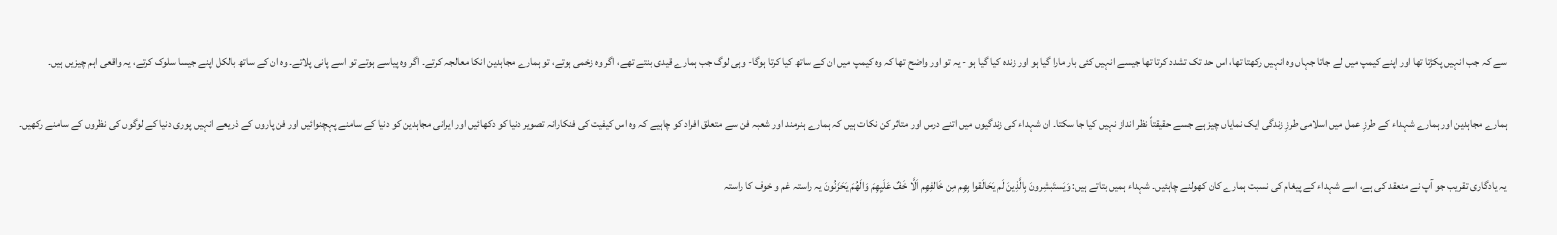سے کہ جب انہیں پکڑتا تھا اور اپنے کیمپ میں لے جاتا جہاں وہ انہیں رکھتا تھا، اس حد تک تشدد کرتا تھا جیسے انہیں کئی بار مارا گیا ہو اور زندہ کیا گیا ہو - یہ تو اور واضح تھا کہ وہ کیمپ میں ان کے ساتھ کیا کرتا ہوگا- وہی لوگ جب ہمارے قیدی بنتے تھے، اگر وہ زخمی ہوتے، تو ہمارے مجاہدین انکا معالجہ کرتے۔ اگر وہ پیاسے ہوتے تو اسے پانی پلاتے۔ وہ ان کے ساتھ بالکل اپنے جیسا سلوک کرتے، یہ واقعی اہم چیزیں ہیں۔

ہمارے مجاہدین اور ہمارے شہداء کے طرزِ عمل میں اسلامی طرزِ زندگی ایک نمایاں چیز ہے جسے حقیقتاً نظر انداز نہیں کیا جا سکتا۔ ان شہداء کی زندگیوں میں اتنے درس اور متاثر کن نکات ہیں کہ ہمارے ہنرمند اور شعبہ فن سے متعلق افراد کو چاہیے کہ وہ اس کیفیت کی فنکارانہ تصویر دنیا کو دکھائیں اور ایرانی مجاہدین کو دنیا کے سامنے پہچنوائیں اور فن پاروں کے ذریعے انہیں پوری دنیا کے لوگوں کی نظروں کے سامنے رکھیں۔

یہ یادگاری تقریب جو آپ نے منعقد کی ہے، اسے شہداء کے پیغام کی نسبت ہمارے کان کھولنے چاہئیں۔ شہداء ہمیں بتاتے ہیں: وَيَستَبشِرونَ بِالَّذِينَ لَم يَحَالَقوا بِهِم مِن خَالفِهِم اَلَّا خَفٌ عَلَيِهِمَ وَالَهُمَ يَحَزَنُونَ یہ راستہ غم و خوف کا راستہ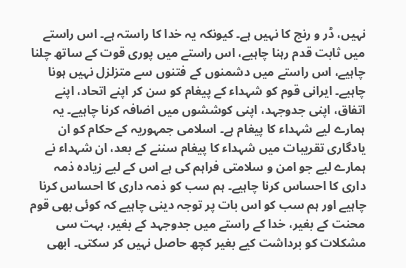نہیں، ڈر و رنج کا نہیں ہے۔ کیونکہ یہ خدا کا راستہ ہے۔ اس راستے میں ثابت قدم رہنا چاہیے، اس راستے میں پوری قوت کے ساتھ چلنا چاہیے، اس راستے میں دشمنوں کے فتنوں سے متزلزل نہیں ہونا چاہیے۔ ایرانی قوم کو شہداء کے پیغام کو سن کر اپنے اتحاد، اپنے اتفاق، اپنی جدوجہد، اپنی کوششوں میں اضافہ کرنا چاہیے۔ یہ ہمارے لیے شہداء کا پیغام ہے۔ اسلامی جمہوریہ کے حکام کو ان یادگاری تقریبات میں شہداء کا پیغام سننے کے بعد، ان شہداء نے ہمارے لیے جو امن و سلامتی فراہم کی ہے اس کے لیے زیادہ ذمہ داری کا احساس کرنا چاہیے۔ ہم سب کو ذمہ داری کا احساس کرنا چاہیے اور ہم سب کو اس بات پر توجہ دینی چاہیے کہ کوئی بھی قوم محنت کے بغیر، خدا کے راستے میں جدوجہد کے بغیر، بہت سی مشکلات کو برداشت کیے بغیر کچھ حاصل نہیں کر سکتی۔ ابھی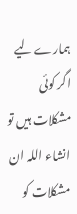ہمارے لیے اگر کوئی مشکلات ہیں تو انشاء اللہ ان مشکلات کو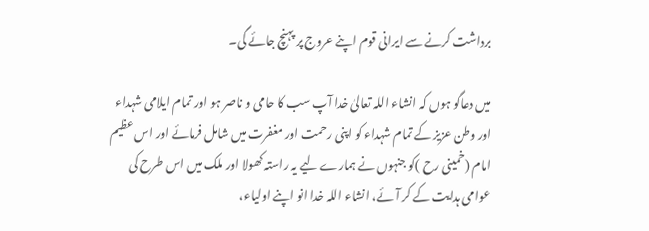برداشت کرنے سے ایرانی قوم اپنے عروج پر پہنچ جائے گی۔

میں دعاگو ہوں کہ انشاء اللہ تعالیٰ خدا آپ سب کا حامی و ناصر ہو اور تمام ایلامی شہداء اور وطن عزیز کے تمام شہداء کو اپنی رحمت اور مغفرت میں شامل فرمائے اور اس عظیم امام (خمینی رح )کو جنہوں نے ہمارے لیے یہ راستہ کھولا اور ملک میں اس طرح کی عوامی ہدایت کے کر آئے، انشاء اللہ خدا انو اپنے اولیاء،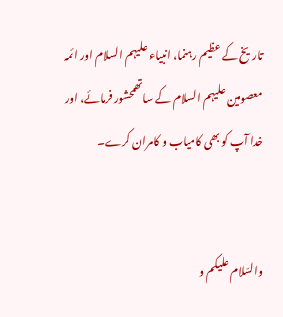تاریخ کے عظیم رہنما، انبیاء علیہم السلام اور ائمہ معصومین علیہم السلام کے ساتھمحشور فرمائے، اور خدا آپ کو بھی کامیاب و کامران کرے۔


والسّلام ‌علیکم‌ و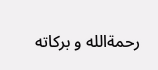رحمةالله ‌و برکاته